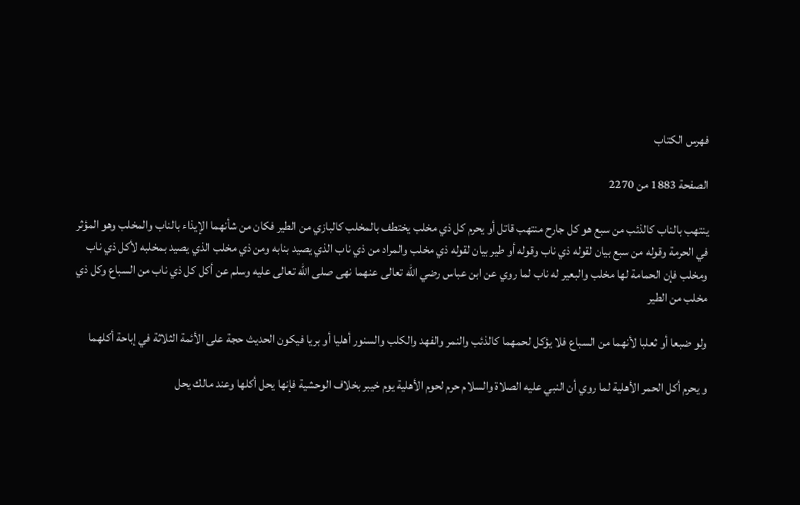فهرس الكتاب

الصفحة 1883 من 2270

ينتهب بالناب كالذئب من سبع هو كل جارح منتهب قاتل أو يحرم كل ذي مخلب يختطف بالمخلب كالبازي من الطير فكان من شأنهما الإيذاء بالناب والمخلب وهو المؤثر في الحرمة وقوله من سبع بيان لقوله ذي ناب وقوله أو طير بيان لقوله ذي مخلب والمراد من ذي ناب الذي يصيد بنابه ومن ذي مخلب الذي يصيد بمخلبه لأكل ذي ناب ومخلب فإن الحمامة لها مخلب والبعير له ناب لما روي عن ابن عباس رضي الله تعالى عنهما نهى صلى الله تعالى عليه وسلم عن أكل كل ذي ناب من السباع وكل ذي مخلب من الطير

ولو ضبعا أو ثعلبا لأنهما من السباع فلا يؤكل لحمهما كالذئب والنمر والفهد والكلب والسنور أهليا أو بريا فيكون الحديث حجة على الأئمة الثلاثة في إباحة أكلهما

و يحرم أكل الحمر الأهلية لما روي أن النبي عليه الصلاة والسلام حرم لحوم الأهلية يوم خيبر بخلاف الوحشية فإنها يحل أكلها وعند مالك يحل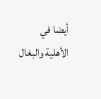أيضا في الأهلية والبغال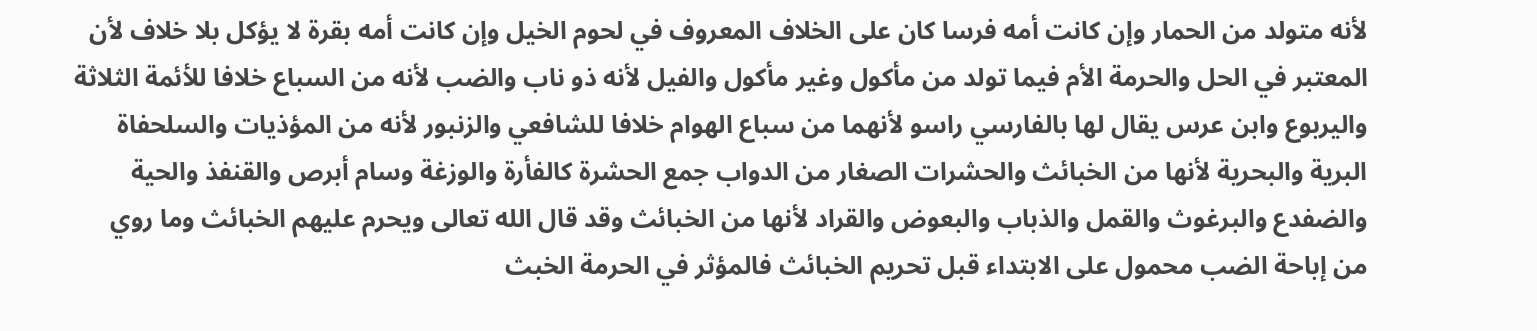لأنه متولد من الحمار وإن كانت أمه فرسا كان على الخلاف المعروف في لحوم الخيل وإن كانت أمه بقرة لا يؤكل بلا خلاف لأن المعتبر في الحل والحرمة الأم فيما تولد من مأكول وغير مأكول والفيل لأنه ذو ناب والضب لأنه من السباع خلافا للأئمة الثلاثة واليربوع وابن عرس يقال لها بالفارسي راسو لأنهما من سباع الهوام خلافا للشافعي والزنبور لأنه من المؤذيات والسلحفاة البرية والبحرية لأنها من الخبائث والحشرات الصغار من الدواب جمع الحشرة كالفأرة والوزغة وسام أبرص والقنفذ والحية والضفدع والبرغوث والقمل والذباب والبعوض والقراد لأنها من الخبائث وقد قال الله تعالى ويحرم عليهم الخبائث وما روي من إباحة الضب محمول على الابتداء قبل تحريم الخبائث فالمؤثر في الحرمة الخبث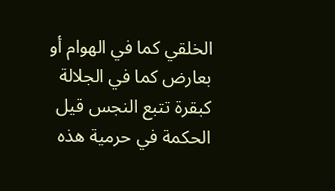الخلقي كما في الهوام أو بعارض كما في الجلالة كبقرة تتبع النجس قيل الحكمة في حرمية هذه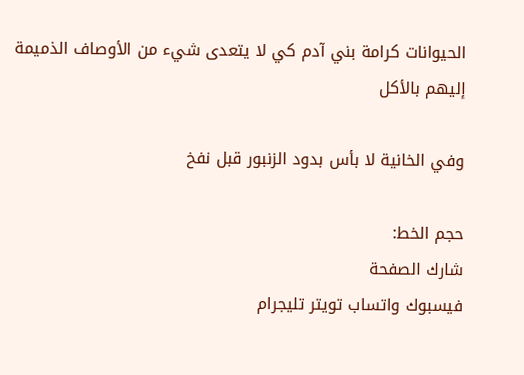الحيوانات كرامة بني آدم كي لا يتعدى شيء من الأوصاف الذميمة إليهم بالأكل

وفي الخانية لا بأس بدود الزنبور قبل نفخ

حجم الخط:
شارك الصفحة
فيسبوك واتساب تويتر تليجرام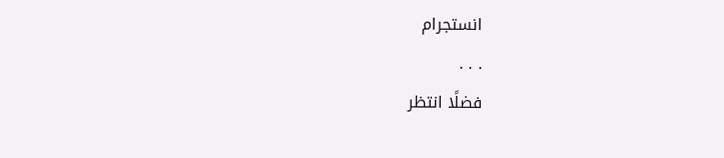انستجرام
. . .
فضلًا انتظر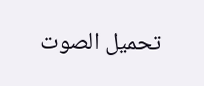تحميل الصوت